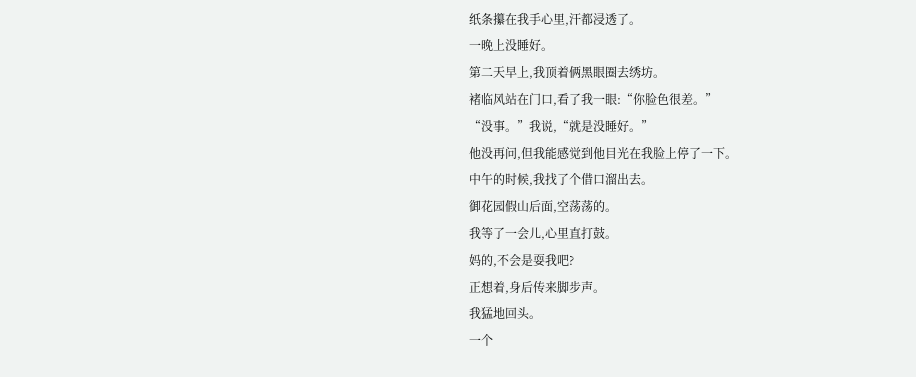纸条攥在我手心里,汗都浸透了。
一晚上没睡好。
第二天早上,我顶着俩黑眼圈去绣坊。
褚临风站在门口,看了我一眼:“你脸色很差。”
“没事。”我说,“就是没睡好。”
他没再问,但我能感觉到他目光在我脸上停了一下。
中午的时候,我找了个借口溜出去。
御花园假山后面,空荡荡的。
我等了一会儿,心里直打鼓。
妈的,不会是耍我吧?
正想着,身后传来脚步声。
我猛地回头。
一个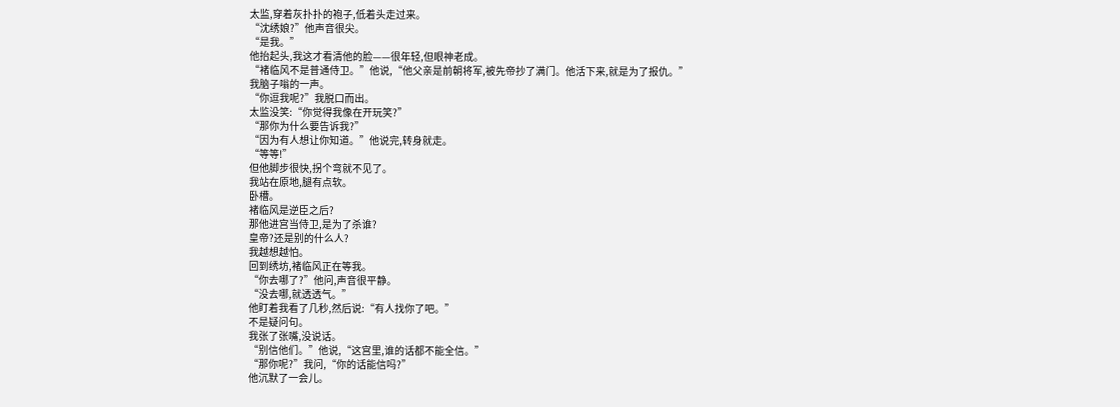太监,穿着灰扑扑的袍子,低着头走过来。
“沈绣娘?”他声音很尖。
“是我。”
他抬起头,我这才看清他的脸——很年轻,但眼神老成。
“褚临风不是普通侍卫。”他说,“他父亲是前朝将军,被先帝抄了满门。他活下来,就是为了报仇。”
我脑子嗡的一声。
“你逗我呢?”我脱口而出。
太监没笑:“你觉得我像在开玩笑?”
“那你为什么要告诉我?”
“因为有人想让你知道。”他说完,转身就走。
“等等!”
但他脚步很快,拐个弯就不见了。
我站在原地,腿有点软。
卧槽。
褚临风是逆臣之后?
那他进宫当侍卫,是为了杀谁?
皇帝?还是别的什么人?
我越想越怕。
回到绣坊,褚临风正在等我。
“你去哪了?”他问,声音很平静。
“没去哪,就透透气。”
他盯着我看了几秒,然后说:“有人找你了吧。”
不是疑问句。
我张了张嘴,没说话。
“别信他们。”他说,“这宫里,谁的话都不能全信。”
“那你呢?”我问,“你的话能信吗?”
他沉默了一会儿。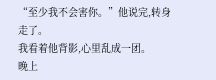“至少我不会害你。”他说完,转身走了。
我看着他背影,心里乱成一团。
晚上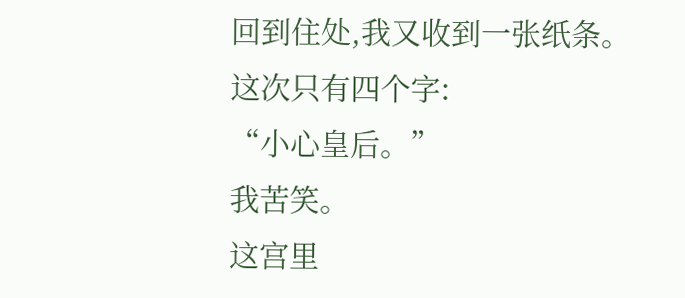回到住处,我又收到一张纸条。
这次只有四个字:
“小心皇后。”
我苦笑。
这宫里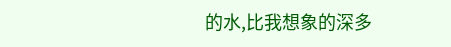的水,比我想象的深多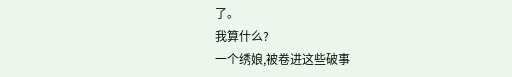了。
我算什么?
一个绣娘,被卷进这些破事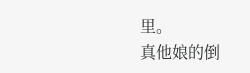里。
真他娘的倒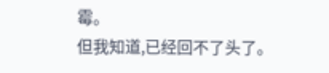霉。
但我知道,已经回不了头了。